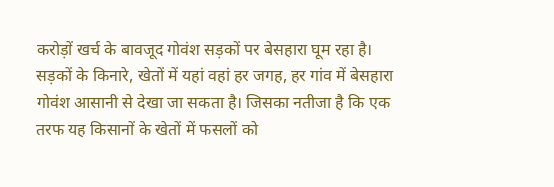करोड़ों खर्च के बावजूद गोवंश सड़कों पर बेसहारा घूम रहा है। सड़कों के किनारे, खेतों में यहां वहां हर जगह, हर गांव में बेसहारा गोवंश आसानी से देखा जा सकता है। जिसका नतीजा है कि एक तरफ यह किसानों के खेतों में फसलों को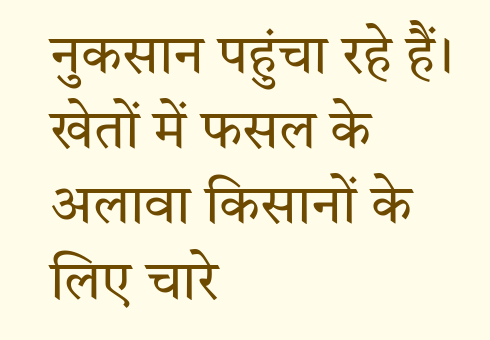नुकसान पहुंचा रहे हैं। खेतों में फसल के अलावा किसानों के लिए चारे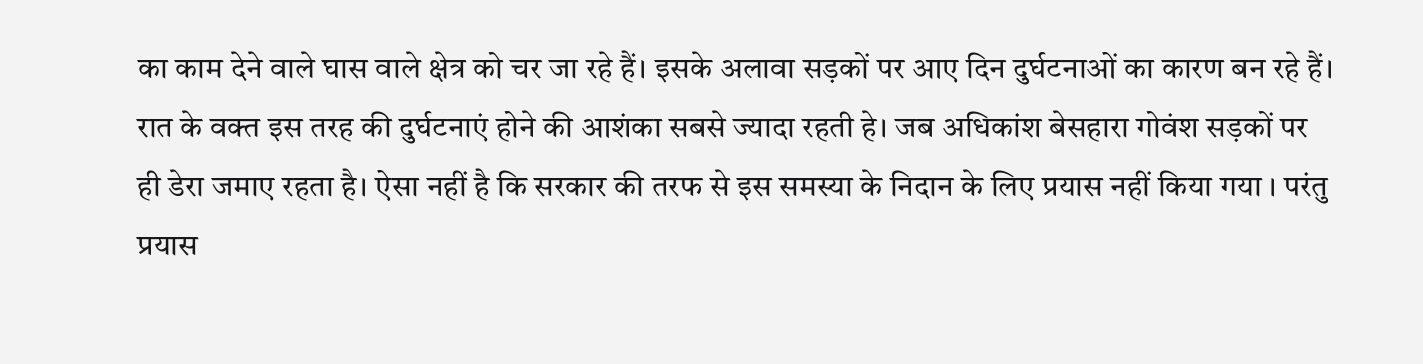का काम देने वाले घास वाले क्षेत्र को चर जा रहे हैं। इसके अलावा सड़कों पर आए दिन दुर्घटनाओं का कारण बन रहे हैं। रात के वक्त इस तरह की दुर्घटनाएं होने की आशंका सबसे ज्यादा रहती हे। जब अधिकांश बेसहारा गोवंश सड़कों पर ही डेरा जमाए रहता है। ऐसा नहीं है कि सरकार की तरफ से इस समस्या के निदान के लिए प्रयास नहीं किया गया । परंतु प्रयास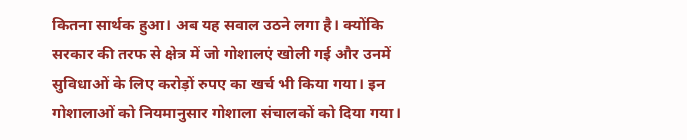कितना सार्थक हुआ। अब यह सवाल उठने लगा है। क्योंकि सरकार की तरफ से क्षेत्र में जो गोशालएं खोली गई और उनमें सुविधाओं के लिए करोड़ों रुपए का खर्च भी किया गया। इन गोशालाओं को नियमानुसार गोशाला संचालकों को दिया गया।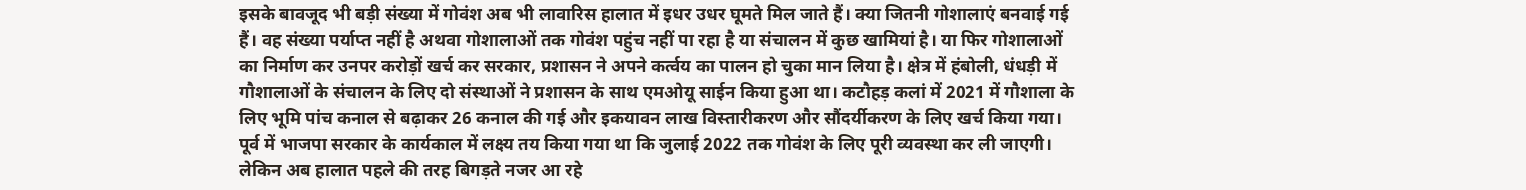इसके बावजूद भी बड़ी संख्या में गोवंश अब भी लावारिस हालात में इधर उधर घूमते मिल जाते हैं। क्या जितनी गोशालाएं बनवाई गई हैं। वह संख्या पर्याप्त नहीं है अथवा गोशालाओं तक गोवंश पहुंच नहीं पा रहा है या संचालन में कुछ खामियां है। या फिर गोशालाओं का निर्माण कर उनपर करोड़ों खर्च कर सरकार, प्रशासन ने अपने कर्त्वय का पालन हो चुका मान लिया है। क्षेत्र में हंबोली, धंधड़ी में गौशालाओं के संचालन के लिए दो संस्थाओं ने प्रशासन के साथ एमओयू साईन किया हुआ था। कटौहड़ कलां में 2021 में गौशाला के लिए भूमि पांच कनाल से बढ़ाकर 26 कनाल की गई और इकयावन लाख विस्तारीकरण और सौंदर्यीकरण के लिए खर्च किया गया। पूर्व में भाजपा सरकार के कार्यकाल में लक्ष्य तय किया गया था कि जुलाई 2022 तक गोवंश के लिए पूरी व्यवस्था कर ली जाएगी। लेकिन अब हालात पहले की तरह बिगड़ते नजर आ रहे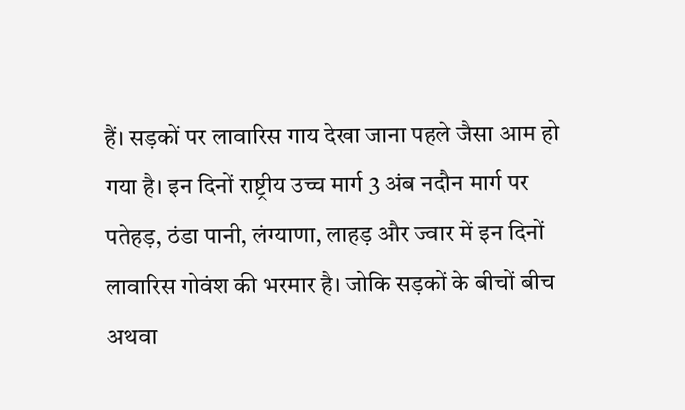हैं। सड़कों पर लावारिस गाय देखा जाना पहले जैसा आम हो गया है। इन दिनों राष्ट्रीय उच्च मार्ग 3 अंब नदौन मार्ग पर पतेहड़, ठंडा पानी, लंग्याणा, लाहड़ और ज्वार में इन दिनों लावारिस गोवंश की भरमार है। जोकि सड़कों के बीचों बीच अथवा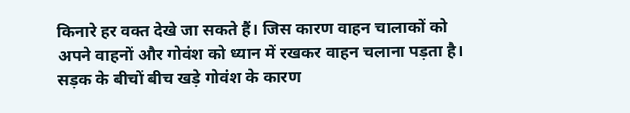किनारे हर वक्त देखे जा सकते हैं। जिस कारण वाहन चालाकों को अपने वाहनों और गोवंश को ध्यान में रखकर वाहन चलाना पड़ता है। सड़क के बीचों बीच खड़े गोवंश के कारण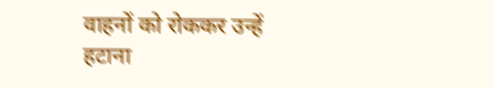वाहनों को रोककर उन्हें हटाना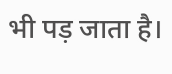भी पड़ जाता है।